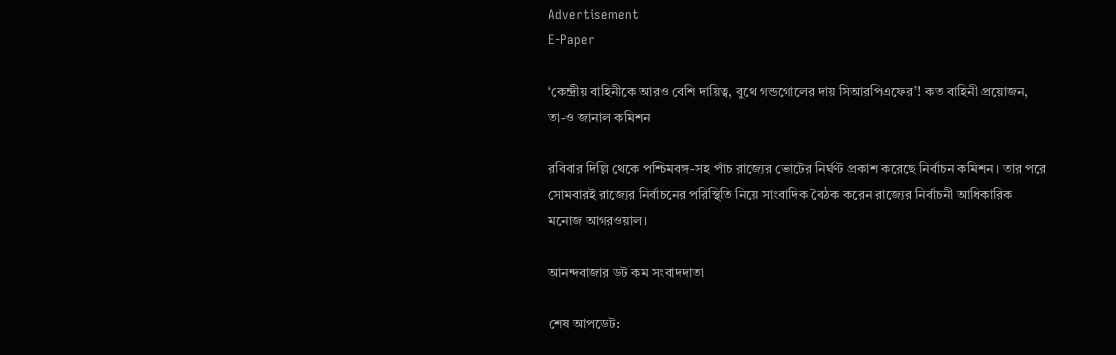Advertisement
E-Paper

‘কেন্দ্রীয় বাহিনীকে আরও বেশি দায়িত্ব, বুথে গন্ডগোলের দায় সিআরপিএফের’! কত বাহিনী প্রয়োজন, তা-ও জানাল কমিশন

রবিবার দিল্লি থেকে পশ্চিমবঙ্গ-সহ পাঁচ রাজ্যের ভোটের নির্ঘণ্ট প্রকাশ করেছে নির্বাচন কমিশন। তার পরে সোমবারই রাজ্যের নির্বাচনের পরিস্থিতি নিয়ে সাংবাদিক বৈঠক করেন রাজ্যের নির্বাচনী আধিকারিক মনোজ আগরওয়াল।

আনন্দবাজার ডট কম সংবাদদাতা

শেষ আপডেট: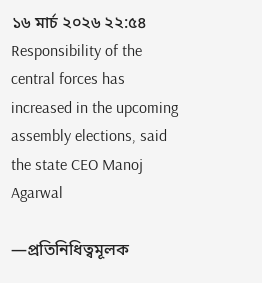১৬ মার্চ ২০২৬ ২২:৫৪
Responsibility of the central forces has increased in the upcoming assembly elections, said the state CEO Manoj Agarwal

—প্রতিনিধিত্বমূলক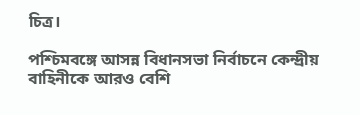চিত্র।

পশ্চিমবঙ্গে আসন্ন বিধানসভা নির্বাচনে কেন্দ্রীয় বাহিনীকে আরও বেশি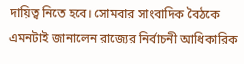দায়িত্ব নিতে হবে। সোমবার সাংবাদিক বৈঠকে এমনটাই জানালেন রাজ্যের নির্বাচনী আধিকারিক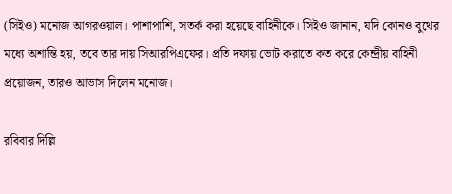(সিইও) মনোজ আগরওয়াল। পাশাপাশি, সতর্ক করা হয়েছে বাহিনীকে। সিইও জানান, যদি কোনও বুথের মধ্যে অশান্তি হয়, তবে তার দায় সিআরপিএফের। প্রতি দফায় ভোট করাতে কত করে কেন্দ্রীয় বাহিনী প্রয়োজন, তারও আভাস দিলেন মনোজ।

রবিবার দিল্লি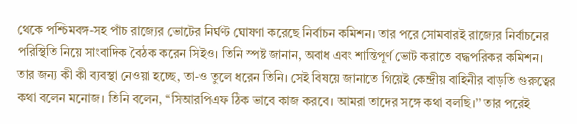থেকে পশ্চিমবঙ্গ-সহ পাঁচ রাজ্যের ভোটের নির্ঘণ্ট ঘোষণা করেছে নির্বাচন কমিশন। তার পরে সোমবারই রাজ্যের নির্বাচনের পরিস্থিতি নিয়ে সাংবাদিক বৈঠক করেন সিইও। তিনি স্পষ্ট জানান, অবাধ এবং শান্তিপূর্ণ ভোট করাতে বদ্ধপরিকর কমিশন। তার জন্য কী কী ব্যবস্থা নেওয়া হচ্ছে, তা-ও তুলে ধরেন তিনি। সেই বিষয়ে জানাতে গিয়েই কেন্দ্রীয় বাহিনীর বাড়তি গুরুত্বের কথা বলেন মনোজ। তিনি বলেন, ‘‘সিআরপিএফ ঠিক ভাবে কাজ করবে। আমরা তাদের সঙ্গে কথা বলছি।’’ তার পরেই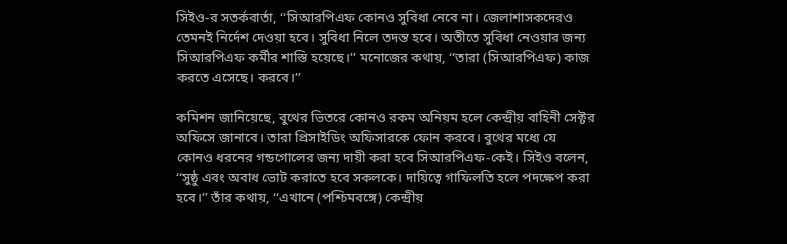সিইও-র সতর্কবার্তা, ‘‘সিআরপিএফ কোনও সুবিধা নেবে না। জেলাশাসকদেরও তেমনই নির্দেশ দেওয়া হবে। সুবিধা নিলে তদন্ত হবে। অতীতে সুবিধা নেওয়ার জন্য সিআরপিএফ কর্মীর শাস্তি হয়েছে।’’ মনোজের কথায়, ‘‘তারা (সিআরপিএফ) কাজ করতে এসেছে। করবে।’’

কমিশন জানিয়েছে, বুথের ভিতরে কোনও রকম অনিয়ম হলে কেন্দ্রীয় বাহিনী সেক্টর অফিসে জানাবে। তারা প্রিসাইডিং অফিসারকে ফোন করবে। বুথের মধ্যে যে কোনও ধরনের গন্ডগোলের জন্য দায়ী করা হবে সিআরপিএফ-কেই। সিইও বলেন, ‘‘সুষ্ঠু এবং অবাধ ভোট করাতে হবে সকলকে। দায়িত্বে গাফিলতি হলে পদক্ষেপ করা হবে।’’ তাঁর কথায়, ‘‘এখানে (পশ্চিমবঙ্গে) কেন্দ্রীয়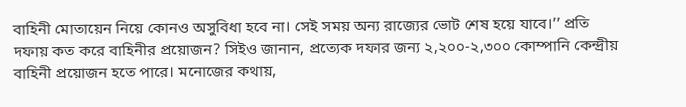বাহিনী মোতায়েন নিয়ে কোনও অসুবিধা হবে না। সেই সময় অন্য রাজ্যের ভোট শেষ হয়ে যাবে।’’ প্রতি দফায় কত করে বাহিনীর প্রয়োজন? সিইও জানান, প্রত্যেক দফার জন্য ২,২০০-২,৩০০ কোম্পানি কেন্দ্রীয় বাহিনী প্রয়োজন হতে পারে। মনোজের কথায়,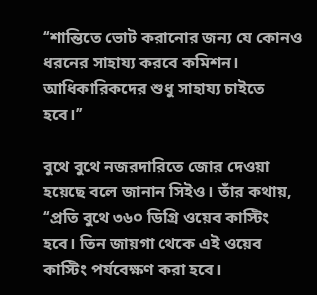‘‘শান্তিতে ভোট করানোর জন্য যে কোনও ধরনের সাহায্য করবে কমিশন। আধিকারিকদের শুধু সাহায্য চাইতে হবে।’’

বুথে বুথে নজরদারিতে জোর দেওয়া হয়েছে বলে জানান সিইও। তাঁর কথায়, ‘‘প্রতি বুথে ৩৬০ ডিগ্রি ওয়েব কাস্টিং হবে। তিন জায়গা থেকে এই ওয়েব কাস্টিং পর্যবেক্ষণ করা হবে।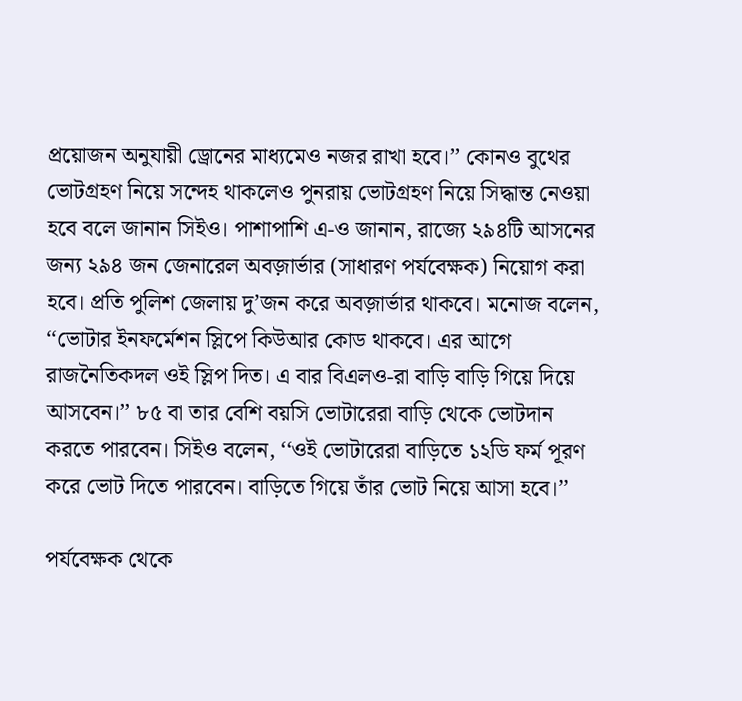প্রয়োজন অনুযায়ী ড্রোনের মাধ্যমেও নজর রাখা হবে।’’ কোনও বুথের ভোটগ্রহণ নিয়ে সন্দেহ থাকলেও পুনরায় ভোটগ্রহণ নিয়ে সিদ্ধান্ত নেওয়া হবে বলে জানান সিইও। পাশাপাশি এ-ও জানান, রাজ্যে ২৯৪টি আসনের জন্য ২৯৪ জন জেনারেল অবজ়ার্ভার (সাধারণ পর্যবেক্ষক) নিয়োগ করা হবে। প্রতি পুলিশ জেলায় দু’জন করে অবজ়ার্ভার থাকবে। মনোজ বলেন, ‘‘ভোটার ইনফর্মেশন স্লিপে কিউআর কোড থাকবে। এর আগে রাজনৈতিকদল ওই স্লিপ দিত। এ বার বিএলও-রা বাড়ি বাড়ি গিয়ে দিয়ে আসবেন।’’ ৮৫ বা তার বেশি বয়সি ভোটারেরা বাড়ি থেকে ভোটদান করতে পারবেন। সিইও বলেন, ‘‘ওই ভোটারেরা বাড়িতে ১২ডি ফর্ম পূরণ করে ভোট দিতে পারবেন। বাড়িতে গিয়ে তাঁর ভোট নিয়ে আসা হবে।’’

পর্যবেক্ষক থেকে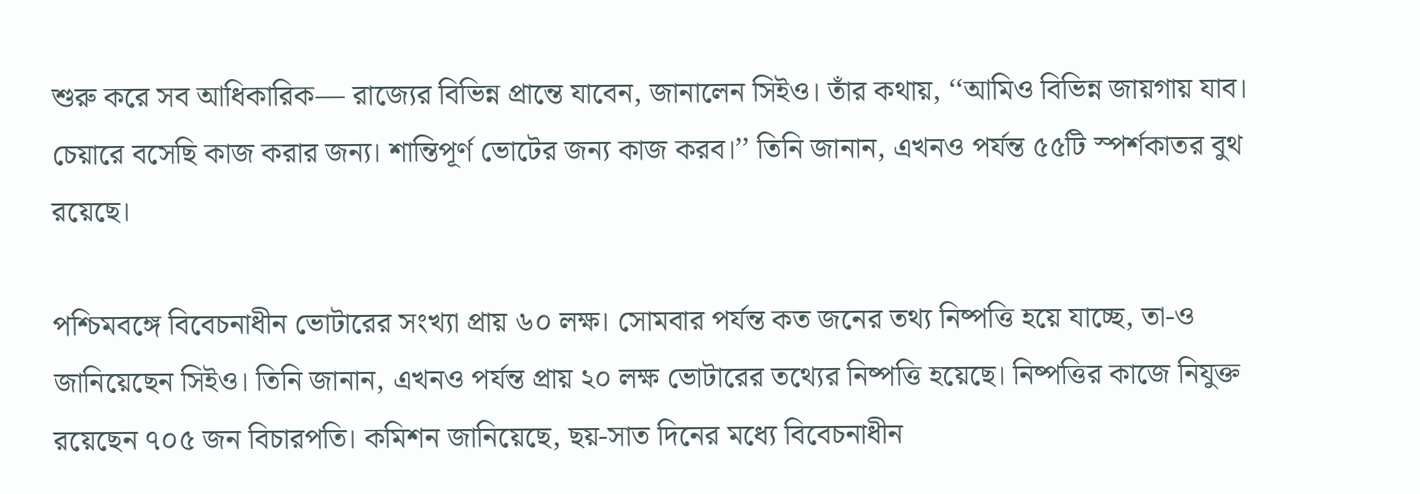শুরু করে সব আধিকারিক— রাজ্যের বিভিন্ন প্রান্তে যাবেন, জানালেন সিইও। তাঁর কথায়, ‘‘আমিও বিভিন্ন জায়গায় যাব। চেয়ারে বসেছি কাজ করার জন্য। শান্তিপূর্ণ ভোটের জন্য কাজ করব।’’ তিনি জানান, এখনও পর্যন্ত ৫৫টি স্পর্শকাতর বুথ রয়েছে।

পশ্চিমবঙ্গে বিবেচনাধীন ভোটারের সংখ্যা প্রায় ৬০ লক্ষ। সোমবার পর্যন্ত কত জনের তথ্য নিষ্পত্তি হয়ে যাচ্ছে, তা-ও জানিয়েছেন সিইও। তিনি জানান, এখনও পর্যন্ত প্রায় ২০ লক্ষ ভোটারের তথ্যের নিষ্পত্তি হয়েছে। নিষ্পত্তির কাজে নিযুক্ত রয়েছেন ৭০৫ জন বিচারপতি। কমিশন জানিয়েছে, ছয়-সাত দিনের মধ্যে বিবেচনাধীন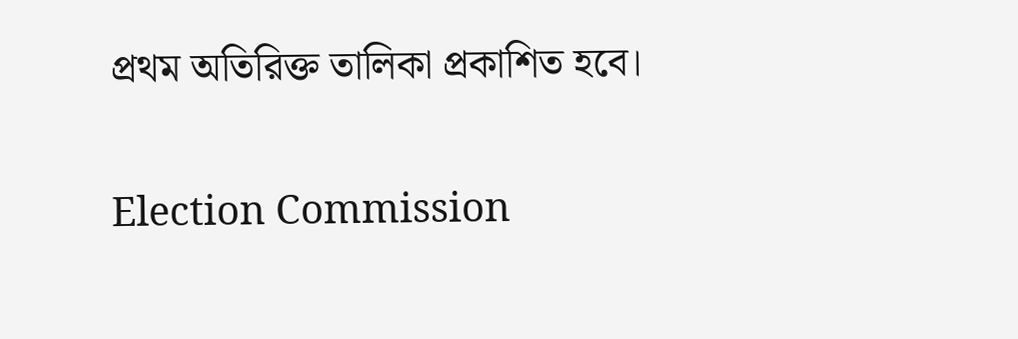প্রথম অতিরিক্ত তালিকা প্রকাশিত হবে।

Election Commission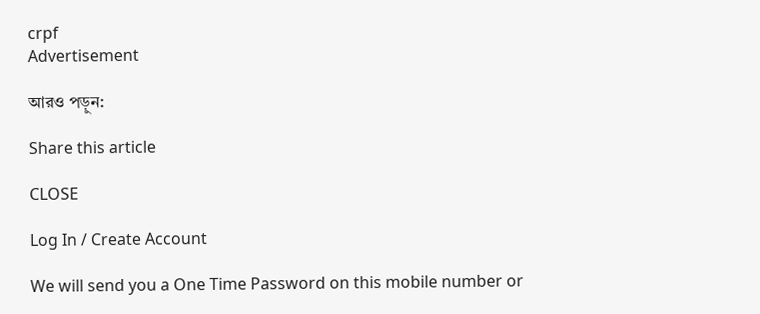crpf
Advertisement

আরও পড়ুন:

Share this article

CLOSE

Log In / Create Account

We will send you a One Time Password on this mobile number or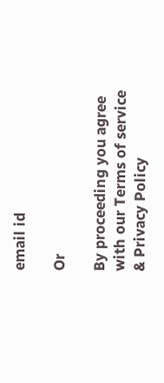email id

Or

By proceeding you agree with our Terms of service & Privacy Policy